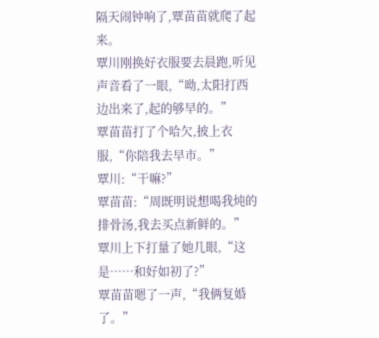隔天闹钟响了,覃苗苗就爬了起来。
覃川刚换好衣服要去晨跑,听见声音看了一眼,“呦,太阳打西边出来了,起的够早的。”
覃苗苗打了个哈欠,披上衣服,“你陪我去早市。”
覃川:“干嘛?”
覃苗苗:“周既明说想喝我炖的排骨汤,我去买点新鲜的。”
覃川上下打量了她几眼,“这是……和好如初了?”
覃苗苗嗯了一声,“我俩复婚了。”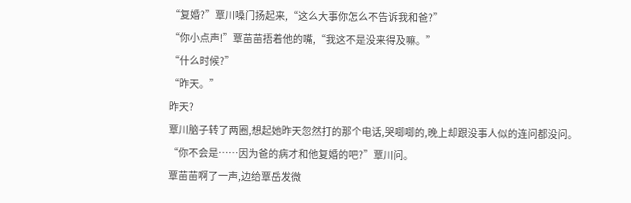“复婚?”覃川嗓门扬起来,“这么大事你怎么不告诉我和爸?”
“你小点声!”覃苗苗捂着他的嘴,“我这不是没来得及嘛。”
“什么时候?”
“昨天。”
昨天?
覃川脑子转了两圈,想起她昨天忽然打的那个电话,哭唧唧的,晚上却跟没事人似的连问都没问。
“你不会是……因为爸的病才和他复婚的吧?”覃川问。
覃苗苗啊了一声,边给覃岳发微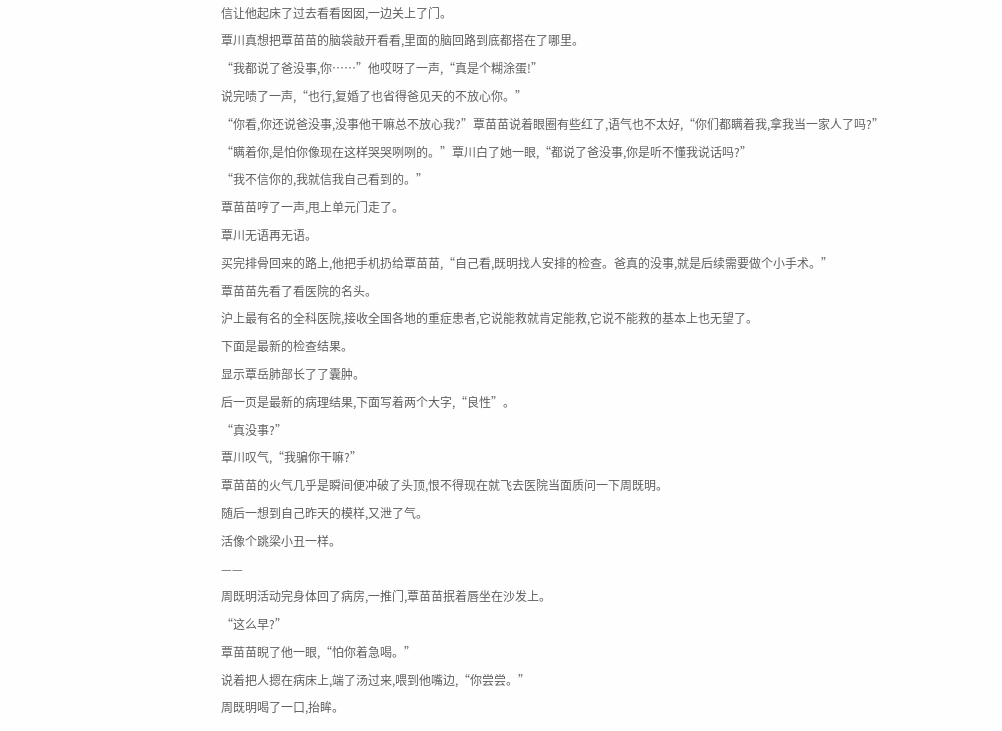信让他起床了过去看看囡囡,一边关上了门。
覃川真想把覃苗苗的脑袋敲开看看,里面的脑回路到底都搭在了哪里。
“我都说了爸没事,你……”他哎呀了一声,“真是个糊涂蛋!”
说完啧了一声,“也行,复婚了也省得爸见天的不放心你。”
“你看,你还说爸没事,没事他干嘛总不放心我?”覃苗苗说着眼圈有些红了,语气也不太好,“你们都瞒着我,拿我当一家人了吗?”
“瞒着你,是怕你像现在这样哭哭咧咧的。”覃川白了她一眼,“都说了爸没事,你是听不懂我说话吗?”
“我不信你的,我就信我自己看到的。”
覃苗苗哼了一声,甩上单元门走了。
覃川无语再无语。
买完排骨回来的路上,他把手机扔给覃苗苗,“自己看,既明找人安排的检查。爸真的没事,就是后续需要做个小手术。”
覃苗苗先看了看医院的名头。
沪上最有名的全科医院,接收全国各地的重症患者,它说能救就肯定能救,它说不能救的基本上也无望了。
下面是最新的检查结果。
显示覃岳肺部长了了囊肿。
后一页是最新的病理结果,下面写着两个大字,“良性”。
“真没事?”
覃川叹气,“我骗你干嘛?”
覃苗苗的火气几乎是瞬间便冲破了头顶,恨不得现在就飞去医院当面质问一下周既明。
随后一想到自己昨天的模样,又泄了气。
活像个跳梁小丑一样。
——
周既明活动完身体回了病房,一推门,覃苗苗抿着唇坐在沙发上。
“这么早?”
覃苗苗睨了他一眼,“怕你着急喝。”
说着把人摁在病床上,端了汤过来,喂到他嘴边,“你尝尝。”
周既明喝了一口,抬眸。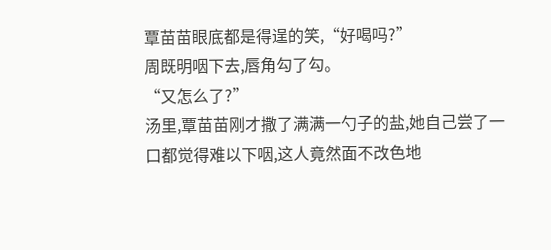覃苗苗眼底都是得逞的笑,“好喝吗?”
周既明咽下去,唇角勾了勾。
“又怎么了?”
汤里,覃苗苗刚才撒了满满一勺子的盐,她自己尝了一口都觉得难以下咽,这人竟然面不改色地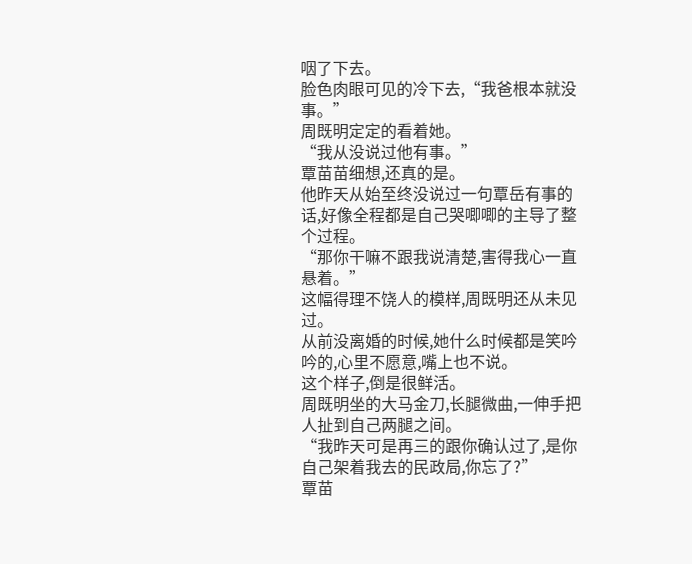咽了下去。
脸色肉眼可见的冷下去,“我爸根本就没事。”
周既明定定的看着她。
“我从没说过他有事。”
覃苗苗细想,还真的是。
他昨天从始至终没说过一句覃岳有事的话,好像全程都是自己哭唧唧的主导了整个过程。
“那你干嘛不跟我说清楚,害得我心一直悬着。”
这幅得理不饶人的模样,周既明还从未见过。
从前没离婚的时候,她什么时候都是笑吟吟的,心里不愿意,嘴上也不说。
这个样子,倒是很鲜活。
周既明坐的大马金刀,长腿微曲,一伸手把人扯到自己两腿之间。
“我昨天可是再三的跟你确认过了,是你自己架着我去的民政局,你忘了?”
覃苗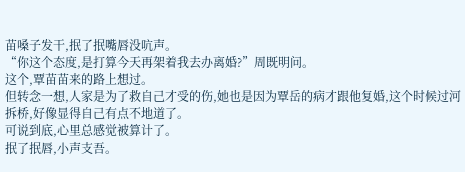苗嗓子发干,抿了抿嘴唇没吭声。
“你这个态度,是打算今天再架着我去办离婚?”周既明问。
这个,覃苗苗来的路上想过。
但转念一想,人家是为了救自己才受的伤,她也是因为覃岳的病才跟他复婚,这个时候过河拆桥,好像显得自己有点不地道了。
可说到底,心里总感觉被算计了。
抿了抿唇,小声支吾。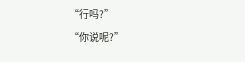“行吗?”
“你说呢?”